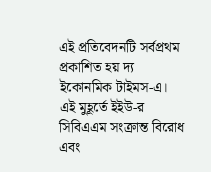এই প্রতিবেদনটি সর্বপ্রথম প্রকাশিত হয় দ্য ইকোনমিক টাইমস-এ।
এই মুহূর্তে ইইউ-র সিবিএএম সংক্রান্ত বিরোধ এবং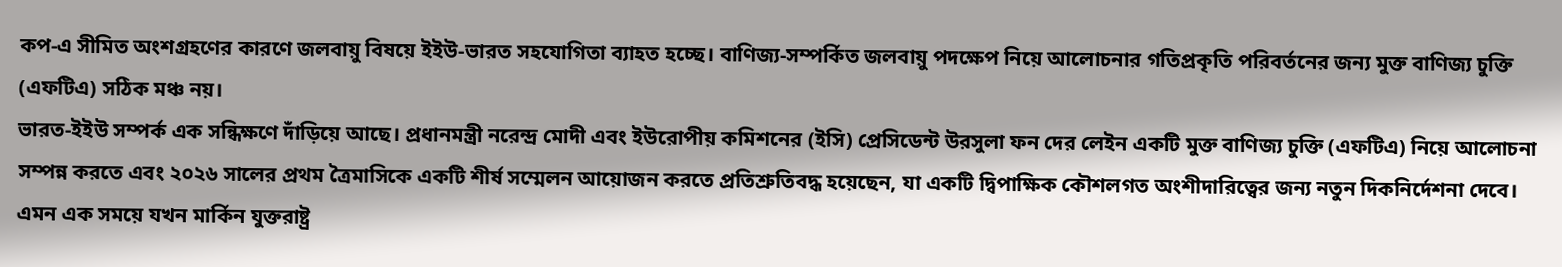কপ-এ সীমিত অংশগ্রহণের কারণে জলবায়ু বিষয়ে ইইউ-ভারত সহযোগিতা ব্যাহত হচ্ছে। বাণিজ্য-সম্পর্কিত জলবায়ু পদক্ষেপ নিয়ে আলোচনার গতিপ্রকৃতি পরিবর্তনের জন্য মুক্ত বাণিজ্য চুক্তি (এফটিএ) সঠিক মঞ্চ নয়।
ভারত-ইইউ সম্পর্ক এক সন্ধিক্ষণে দাঁড়িয়ে আছে। প্রধানমন্ত্রী নরেন্দ্র মোদী এবং ইউরোপীয় কমিশনের (ইসি) প্রেসিডেন্ট উরসুলা ফন দের লেইন একটি মুক্ত বাণিজ্য চুক্তি (এফটিএ) নিয়ে আলোচনা সম্পন্ন করতে এবং ২০২৬ সালের প্রথম ত্রৈমাসিকে একটি শীর্ষ সম্মেলন আয়োজন করতে প্রতিশ্রুতিবদ্ধ হয়েছেন, যা একটি দ্বিপাক্ষিক কৌশলগত অংশীদারিত্বের জন্য নতুন দিকনির্দেশনা দেবে।
এমন এক সময়ে যখন মার্কিন যুক্তরাষ্ট্র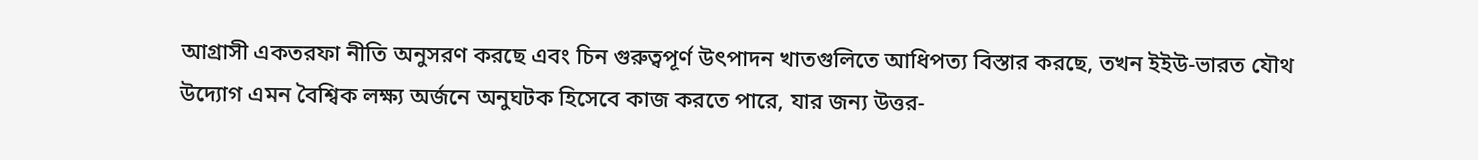আগ্রাসী একতরফা নীতি অনুসরণ করছে এবং চিন গুরুত্বপূর্ণ উৎপাদন খাতগুলিতে আধিপত্য বিস্তার করছে, তখন ইইউ-ভারত যৌথ উদ্যোগ এমন বৈশ্বিক লক্ষ্য অর্জনে অনুঘটক হিসেবে কাজ করতে পারে, যার জন্য উত্তর-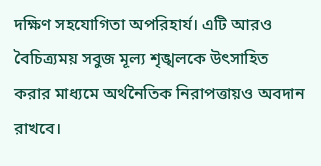দক্ষিণ সহযোগিতা অপরিহার্য। এটি আরও বৈচিত্র্যময় সবুজ মূল্য শৃঙ্খলকে উৎসাহিত করার মাধ্যমে অর্থনৈতিক নিরাপত্তায়ও অবদান রাখবে।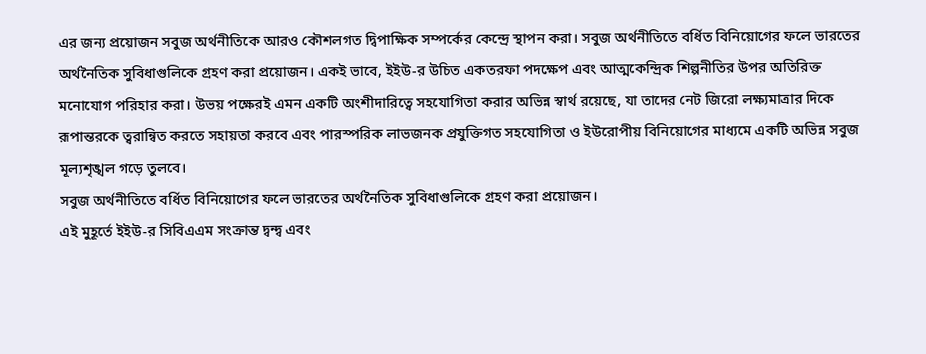এর জন্য প্রয়োজন সবুজ অর্থনীতিকে আরও কৌশলগত দ্বিপাক্ষিক সম্পর্কের কেন্দ্রে স্থাপন করা। সবুজ অর্থনীতিতে বর্ধিত বিনিয়োগের ফলে ভারতের অর্থনৈতিক সুবিধাগুলিকে গ্রহণ করা প্রয়োজন। একই ভাবে, ইইউ-র উচিত একতরফা পদক্ষেপ এবং আত্মকেন্দ্রিক শিল্পনীতির উপর অতিরিক্ত মনোযোগ পরিহার করা। উভয় পক্ষেরই এমন একটি অংশীদারিত্বে সহযোগিতা করার অভিন্ন স্বার্থ রয়েছে, যা তাদের নেট জিরো লক্ষ্যমাত্রার দিকে রূপান্তরকে ত্বরান্বিত করতে সহায়তা করবে এবং পারস্পরিক লাভজনক প্রযুক্তিগত সহযোগিতা ও ইউরোপীয় বিনিয়োগের মাধ্যমে একটি অভিন্ন সবুজ মূল্যশৃঙ্খল গড়ে তুলবে।
সবুজ অর্থনীতিতে বর্ধিত বিনিয়োগের ফলে ভারতের অর্থনৈতিক সুবিধাগুলিকে গ্রহণ করা প্রয়োজন।
এই মুহূর্তে ইইউ-র সিবিএএম সংক্রান্ত দ্বন্দ্ব এবং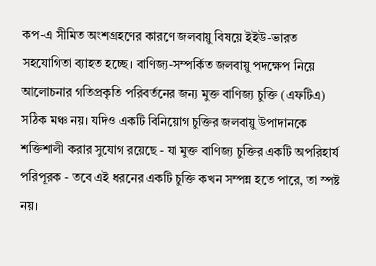কপ-এ সীমিত অংশগ্রহণের কারণে জলবায়ু বিষয়ে ইইউ-ভারত সহযোগিতা ব্যাহত হচ্ছে। বাণিজ্য-সম্পর্কিত জলবায়ু পদক্ষেপ নিয়ে আলোচনার গতিপ্রকৃতি পরিবর্তনের জন্য মুক্ত বাণিজ্য চুক্তি (এফটিএ) সঠিক মঞ্চ নয়। যদিও একটি বিনিয়োগ চুক্তির জলবায়ু উপাদানকে শক্তিশালী করার সুযোগ রয়েছে - যা মুক্ত বাণিজ্য চুক্তির একটি অপরিহার্য পরিপূরক - তবে এই ধরনের একটি চুক্তি কখন সম্পন্ন হতে পারে, তা স্পষ্ট নয়।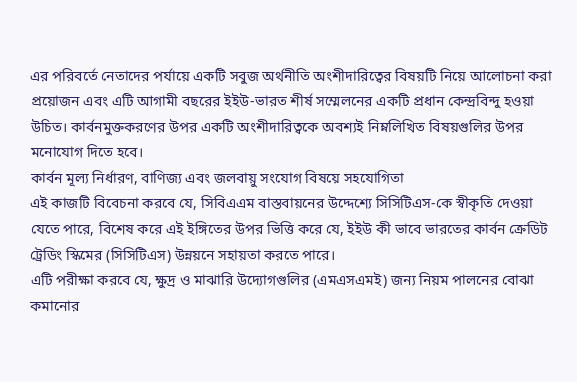এর পরিবর্তে নেতাদের পর্যায়ে একটি সবুজ অর্থনীতি অংশীদারিত্বের বিষয়টি নিয়ে আলোচনা করা প্রয়োজন এবং এটি আগামী বছরের ইইউ-ভারত শীর্ষ সম্মেলনের একটি প্রধান কেন্দ্রবিন্দু হওয়া উচিত। কার্বনমুক্তকরণের উপর একটি অংশীদারিত্বকে অবশ্যই নিম্নলিখিত বিষয়গুলির উপর মনোযোগ দিতে হবে।
কার্বন মূল্য নির্ধারণ, বাণিজ্য এবং জলবায়ু সংযোগ বিষয়ে সহযোগিতা
এই কাজটি বিবেচনা করবে যে, সিবিএএম বাস্তবায়নের উদ্দেশ্যে সিসিটিএস-কে স্বীকৃতি দেওয়া যেতে পারে, বিশেষ করে এই ইঙ্গিতের উপর ভিত্তি করে যে, ইইউ কী ভাবে ভারতের কার্বন ক্রেডিট ট্রেডিং স্কিমের (সিসিটিএস) উন্নয়নে সহায়তা করতে পারে।
এটি পরীক্ষা করবে যে, ক্ষুদ্র ও মাঝারি উদ্যোগগুলির (এমএসএমই) জন্য নিয়ম পালনের বোঝা কমানোর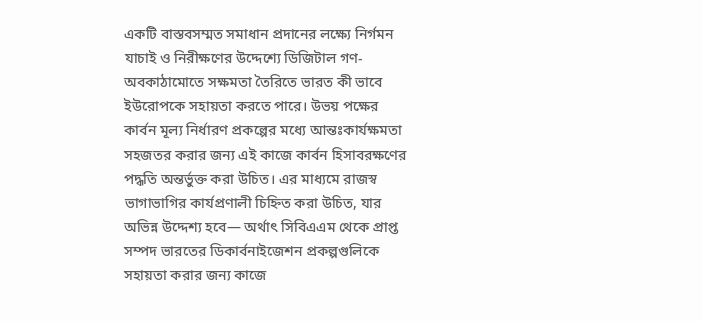একটি বাস্তবসম্মত সমাধান প্রদানের লক্ষ্যে নির্গমন যাচাই ও নিরীক্ষণের উদ্দেশ্যে ডিজিটাল গণ-অবকাঠামোতে সক্ষমতা তৈরিতে ভারত কী ভাবে ইউরোপকে সহায়তা করতে পারে। উভয় পক্ষের কার্বন মূল্য নির্ধারণ প্রকল্পের মধ্যে আন্তঃকার্যক্ষমতা সহজতর করার জন্য এই কাজে কার্বন হিসাবরক্ষণের পদ্ধতি অন্তর্ভুক্ত করা উচিত। এর মাধ্যমে রাজস্ব ভাগাভাগির কার্যপ্রণালী চিহ্নিত করা উচিত, যার অভিন্ন উদ্দেশ্য হবে— অর্থাৎ সিবিএএম থেকে প্রাপ্ত সম্পদ ভারতের ডিকার্বনাইজেশন প্রকল্পগুলিকে সহায়তা করার জন্য কাজে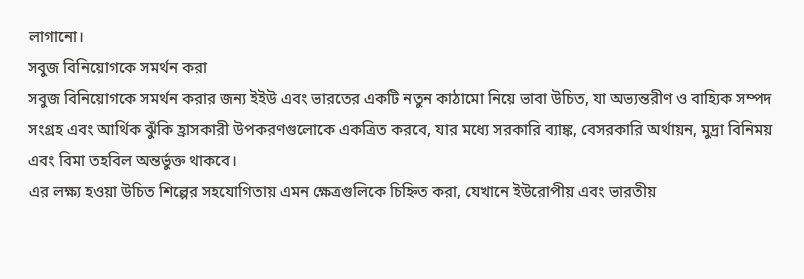লাগানো।
সবুজ বিনিয়োগকে সমর্থন করা
সবুজ বিনিয়োগকে সমর্থন করার জন্য ইইউ এবং ভারতের একটি নতুন কাঠামো নিয়ে ভাবা উচিত, যা অভ্যন্তরীণ ও বাহ্যিক সম্পদ সংগ্রহ এবং আর্থিক ঝুঁকি হ্রাসকারী উপকরণগুলোকে একত্রিত করবে, যার মধ্যে সরকারি ব্যাঙ্ক, বেসরকারি অর্থায়ন, মুদ্রা বিনিময় এবং বিমা তহবিল অন্তর্ভুক্ত থাকবে।
এর লক্ষ্য হওয়া উচিত শিল্পের সহযোগিতায় এমন ক্ষেত্রগুলিকে চিহ্নিত করা, যেখানে ইউরোপীয় এবং ভারতীয়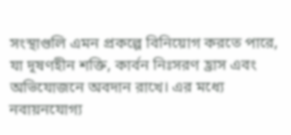সংস্থাগুলি এমন প্রকল্পে বিনিয়োগ করতে পারে, যা দূষণহীন শক্তি, কার্বন নিঃসরণ হ্রাস এবং অভিযোজনে অবদান রাখে। এর মধ্যে নবায়নযোগ্য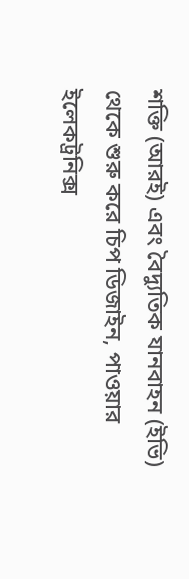শক্তি (আরই) এবং বৈদ্যুতিক যানবাহন (ইভি) থেকে শুরু করে চিপ ডিজাইন, পাওয়ার ইলেকট্রনিক্স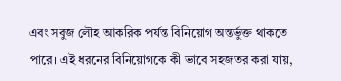এবং সবুজ লৌহ আকরিক পর্যন্ত বিনিয়োগ অন্তর্ভুক্ত থাকতে পারে। এই ধরনের বিনিয়োগকে কী ভাবে সহজতর করা যায়,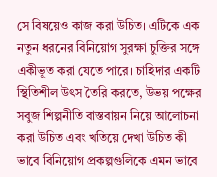সে বিষয়েও কাজ করা উচিত। এটিকে এক নতুন ধরনের বিনিয়োগ সুরক্ষা চুক্তির সঙ্গে একীভূত করা যেতে পারে। চাহিদার একটি স্থিতিশীল উৎস তৈরি করতে, উভয় পক্ষের সবুজ শিল্পনীতি বাস্তবায়ন নিয়ে আলোচনা করা উচিত এবং খতিয়ে দেখা উচিত কী ভাবে বিনিয়োগ প্রকল্পগুলিকে এমন ভাবে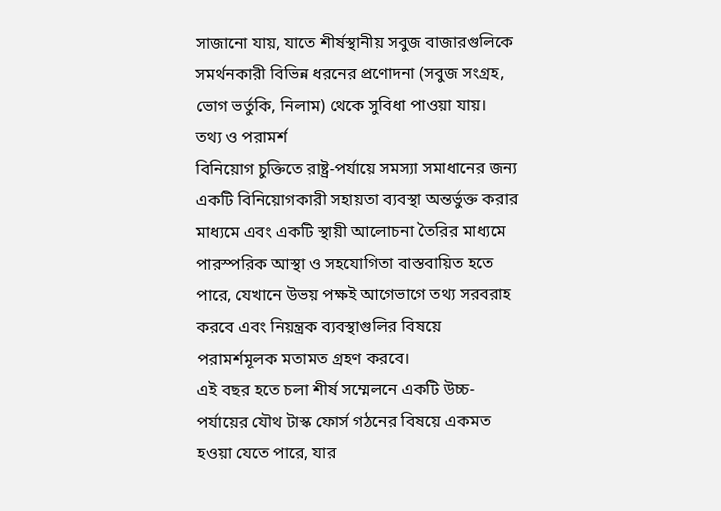সাজানো যায়, যাতে শীর্ষস্থানীয় সবুজ বাজারগুলিকে সমর্থনকারী বিভিন্ন ধরনের প্রণোদনা (সবুজ সংগ্রহ, ভোগ ভর্তুকি, নিলাম) থেকে সুবিধা পাওয়া যায়।
তথ্য ও পরামর্শ
বিনিয়োগ চুক্তিতে রাষ্ট্র-পর্যায়ে সমস্যা সমাধানের জন্য একটি বিনিয়োগকারী সহায়তা ব্যবস্থা অন্তর্ভুক্ত করার মাধ্যমে এবং একটি স্থায়ী আলোচনা তৈরির মাধ্যমে পারস্পরিক আস্থা ও সহযোগিতা বাস্তবায়িত হতে পারে, যেখানে উভয় পক্ষই আগেভাগে তথ্য সরবরাহ করবে এবং নিয়ন্ত্রক ব্যবস্থাগুলির বিষয়ে পরামর্শমূলক মতামত গ্রহণ করবে।
এই বছর হতে চলা শীর্ষ সম্মেলনে একটি উচ্চ-পর্যায়ের যৌথ টাস্ক ফোর্স গঠনের বিষয়ে একমত হওয়া যেতে পারে, যার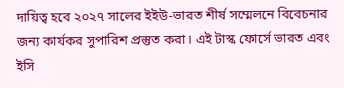দায়িত্ব হবে ২০২৭ সালের ইইউ-ভারত শীর্ষ সম্মেলনে বিবেচনার জন্য কার্যকর সুপারিশ প্রস্তুত করা। এই টাস্ক ফোর্সে ভারত এবং ইসি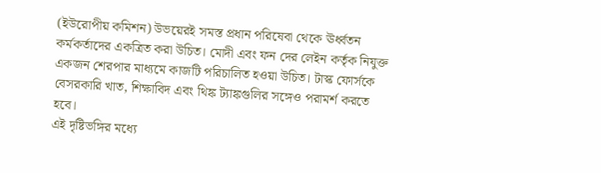(ইউরোপীয় কমিশন) উভয়েরই সমস্ত প্রধান পরিষেবা থেকে ঊর্ধ্বতন কর্মকর্তাদের একত্রিত করা উচিত। মোদী এবং ফন দের লেইন কর্তৃক নিযুক্ত একজন শেরপার মাধ্যমে কাজটি পরিচালিত হওয়া উচিত। টাস্ক ফোর্সকে বেসরকারি খাত, শিক্ষাবিদ এবং থিঙ্ক ট্যাঙ্কগুলির সঙ্গেও পরামর্শ করতে হবে।
এই দৃষ্টিভঙ্গির মধ্যে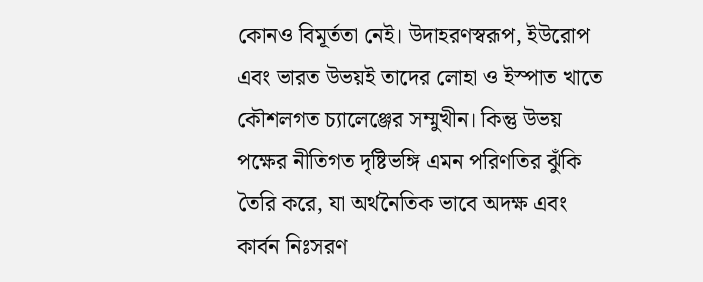কোনও বিমূর্ততা নেই। উদাহরণস্বরূপ, ইউরোপ এবং ভারত উভয়ই তাদের লোহা ও ইস্পাত খাতে কৌশলগত চ্যালেঞ্জের সম্মুখীন। কিন্তু উভয় পক্ষের নীতিগত দৃষ্টিভঙ্গি এমন পরিণতির ঝুঁকি তৈরি করে, যা অর্থনৈতিক ভাবে অদক্ষ এবং কার্বন নিঃসরণ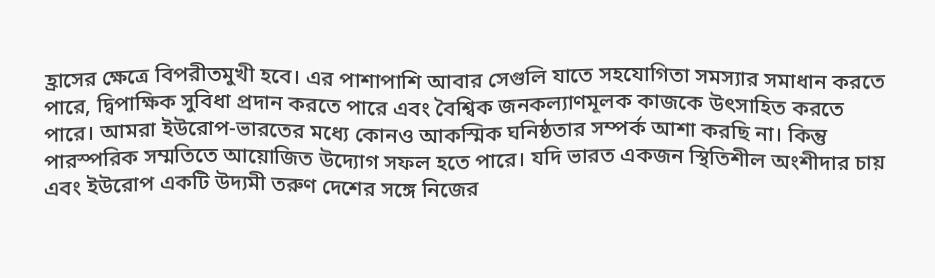হ্রাসের ক্ষেত্রে বিপরীতমুখী হবে। এর পাশাপাশি আবার সেগুলি যাতে সহযোগিতা সমস্যার সমাধান করতে পারে, দ্বিপাক্ষিক সুবিধা প্রদান করতে পারে এবং বৈশ্বিক জনকল্যাণমূলক কাজকে উৎসাহিত করতে পারে। আমরা ইউরোপ-ভারতের মধ্যে কোনও আকস্মিক ঘনিষ্ঠতার সম্পর্ক আশা করছি না। কিন্তু পারস্পরিক সম্মতিতে আয়োজিত উদ্যোগ সফল হতে পারে। যদি ভারত একজন স্থিতিশীল অংশীদার চায় এবং ইউরোপ একটি উদ্যমী তরুণ দেশের সঙ্গে নিজের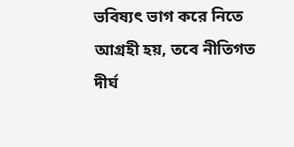ভবিষ্যৎ ভাগ করে নিতে আগ্রহী হয়, তবে নীতিগত দীর্ঘ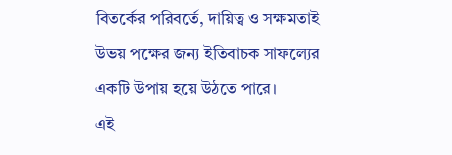বিতর্কের পরিবর্তে, দায়িত্ব ও সক্ষমতাই উভয় পক্ষের জন্য ইতিবাচক সাফল্যের একটি উপায় হয়ে উঠতে পারে।
এই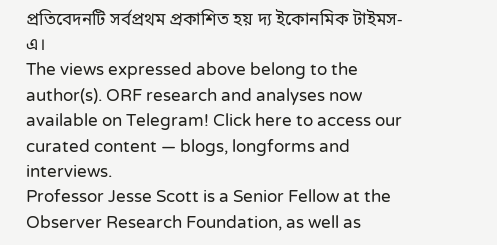প্রতিবেদনটি সর্বপ্রথম প্রকাশিত হয় দ্য ইকোনমিক টাইমস-এ।
The views expressed above belong to the author(s). ORF research and analyses now available on Telegram! Click here to access our curated content — blogs, longforms and interviews.
Professor Jesse Scott is a Senior Fellow at the Observer Research Foundation, as well as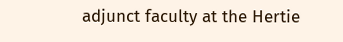adjunct faculty at the Hertie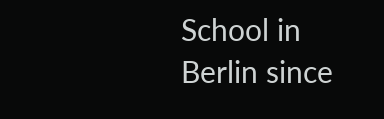School in Berlin since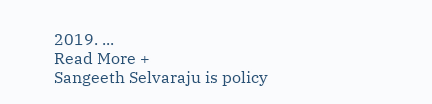2019. ...
Read More +
Sangeeth Selvaraju is policy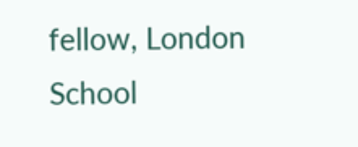fellow, London School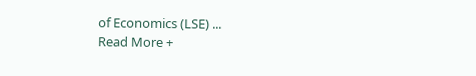of Economics (LSE) ...
Read More +